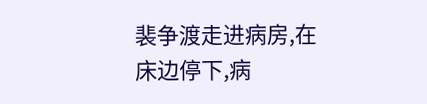裴争渡走进病房,在床边停下,病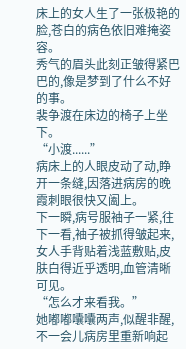床上的女人生了一张极艳的脸,苍白的病色依旧难掩姿容。
秀气的眉头此刻正皱得紧巴巴的,像是梦到了什么不好的事。
裴争渡在床边的椅子上坐下。
“小渡......”
病床上的人眼皮动了动,睁开一条缝,因落进病房的晚霞刺眼很快又阖上。
下一瞬,病号服袖子一紧,往下一看,袖子被抓得皱起来,女人手背贴着浅蓝敷贴,皮肤白得近乎透明,血管清晰可见。
“怎么才来看我。”
她嘟嘟囔囔两声,似醒非醒,不一会儿病房里重新响起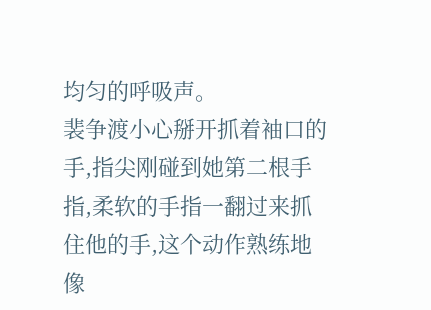均匀的呼吸声。
裴争渡小心掰开抓着袖口的手,指尖刚碰到她第二根手指,柔软的手指一翻过来抓住他的手,这个动作熟练地像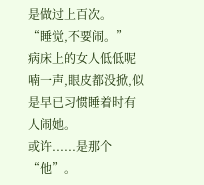是做过上百次。
“睡觉,不要闹。”
病床上的女人低低呢喃一声,眼皮都没掀,似是早已习惯睡着时有人闹她。
或许......是那个“他”。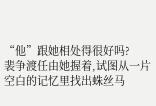“他”跟她相处得很好吗?
裴争渡任由她握着,试图从一片空白的记忆里找出蛛丝马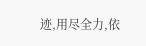迹,用尽全力,依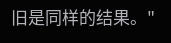旧是同样的结果。"